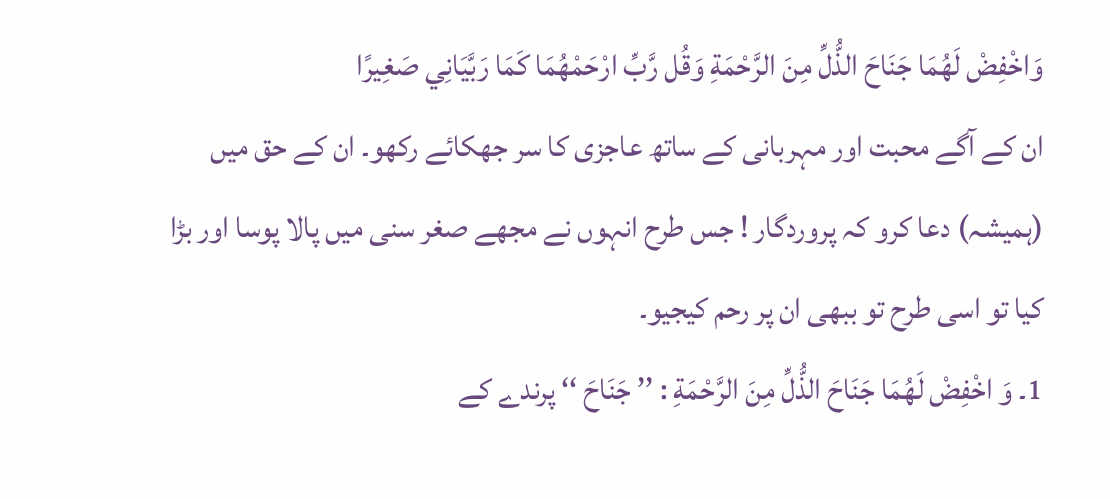وَاخْفِضْ لَهُمَا جَنَاحَ الذُّلِّ مِنَ الرَّحْمَةِ وَقُل رَّبِّ ارْحَمْهُمَا كَمَا رَبَّيَانِي صَغِيرًا
ان کے آگے محبت اور مہربانی کے ساتھ عاجزی کا سر جھکائے رکھو۔ ان کے حق میں (ہمیشہ) دعا کرو کہ پروردگار ! جس طرح انہوں نے مجھے صغر سنی میں پالا پوسا اور بڑا کیا تو اسی طرح تو ببھی ان پر رحم کیجیو۔
1۔ وَ اخْفِضْ لَهُمَا جَنَاحَ الذُّلِّ مِنَ الرَّحْمَةِ : ’’ جَنَاحَ ‘‘ پرندے کے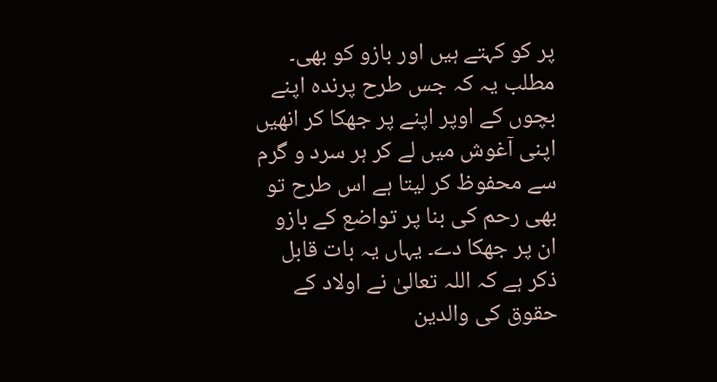پر کو کہتے ہیں اور بازو کو بھی۔ مطلب یہ کہ جس طرح پرندہ اپنے بچوں کے اوپر اپنے پر جھکا کر انھیں اپنی آغوش میں لے کر ہر سرد و گرم سے محفوظ کر لیتا ہے اس طرح تو بھی رحم کی بنا پر تواضع کے بازو ان پر جھکا دے۔ یہاں یہ بات قابل ذکر ہے کہ اللہ تعالیٰ نے اولاد کے حقوق کی والدین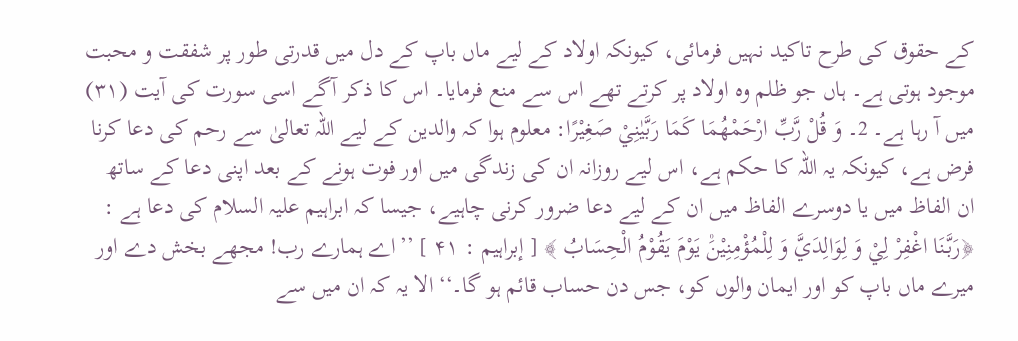کے حقوق کی طرح تاکید نہیں فرمائی، کیونکہ اولاد کے لیے ماں باپ کے دل میں قدرتی طور پر شفقت و محبت موجود ہوتی ہے۔ ہاں جو ظلم وہ اولاد پر کرتے تھے اس سے منع فرمایا۔ اس کا ذکر آگے اسی سورت کی آیت (۳۱) میں آ رہا ہے۔ 2۔ وَ قُلْ رَّبِّ ارْحَمْهُمَا كَمَا رَبَّيٰنِيْ صَغِيْرًا: معلوم ہوا کہ والدین کے لیے اللہ تعالیٰ سے رحم کی دعا کرنا فرض ہے، کیونکہ یہ اللہ کا حکم ہے، اس لیے روزانہ ان کی زندگی میں اور فوت ہونے کے بعد اپنی دعا کے ساتھ ان الفاظ میں یا دوسرے الفاظ میں ان کے لیے دعا ضرور کرنی چاہیے، جیسا کہ ابراہیم علیہ السلام کی دعا ہے : ﴿رَبَّنَا اغْفِرْ لِيْ وَ لِوَالِدَيَّ وَ لِلْمُؤْمِنِيْنَ۠ يَوْمَ يَقُوْمُ الْحِسَابُ ﴾ [ إبراہیم : ۴۱ ] ’’اے ہمارے رب! مجھے بخش دے اور میرے ماں باپ کو اور ایمان والوں کو، جس دن حساب قائم ہو گا۔‘‘ الا یہ کہ ان میں سے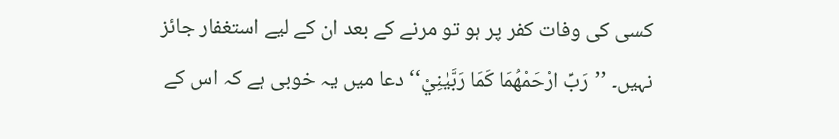کسی کی وفات کفر پر ہو تو مرنے کے بعد ان کے لیے استغفار جائز نہیں۔ ’’رَبِّ ارْحَمْهُمَا كَمَا رَبَّيٰنِيْ‘‘ دعا میں یہ خوبی ہے کہ اس کے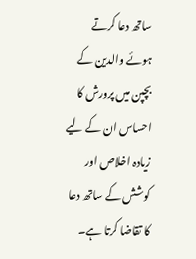ساتھ دعا کرتے ہوئے والدین کے بچپن میں پرورش کا احساس ان کے لیے زیادہ اخلاص اور کوشش کے ساتھ دعا کا تقاضا کرتا ہے۔